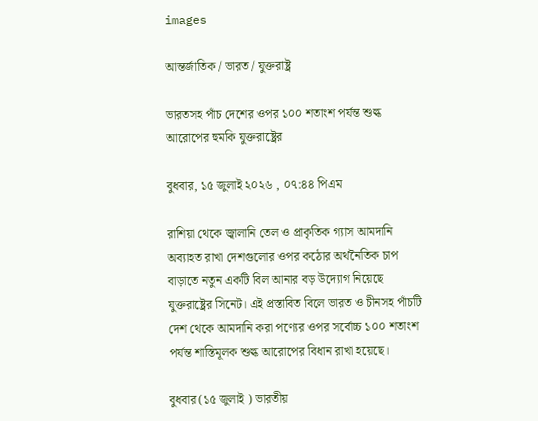images

আন্তর্জাতিক / ভারত / যুক্তরাষ্ট্র

ভারতসহ পাঁচ দেশের ওপর ১০০ শতাংশ পর্যন্ত শুল্ক আরোপের হুমকি যুক্তরাষ্ট্রের

বুধবার, ১৫ জুলাই ২০২৬ , ০৭:৪৪ পিএম

রাশিয়া থেকে জ্বালানি তেল ও প্রাকৃতিক গ্যাস আমদানি অব্যাহত রাখা দেশগুলোর ওপর কঠোর অর্থনৈতিক চাপ বাড়াতে নতুন একটি বিল আনার বড় উদ্যোগ নিয়েছে যুক্তরাষ্ট্রের সিনেট। এই প্রস্তাবিত বিলে ভারত ও চীনসহ পাঁচটি দেশ থেকে আমদানি করা পণ্যের ওপর সর্বোচ্চ ১০০ শতাংশ পর্যন্ত শাস্তিমূলক শুল্ক আরোপের বিধান রাখা হয়েছে।

বুধবার(১৫ জুলাই ) ভারতীয়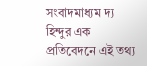সংবাদমাধ্যম দ্য হিন্দুর এক প্রতিবেদনে এই তথ্য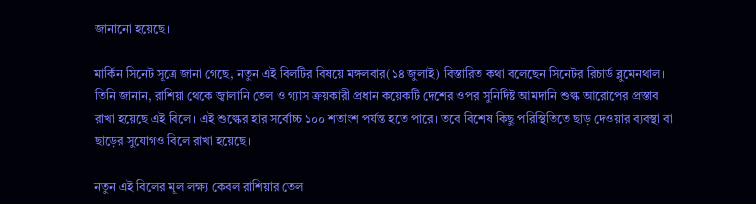জানানো হয়েছে।

মার্কিন সিনেট সূত্রে জানা গেছে, নতুন এই বিলটির বিষয়ে মঙ্গলবার(১৪ জুলাই) বিস্তারিত কথা বলেছেন সিনেটর রিচার্ড ব্লুমেনথাল। তিনি জানান, রাশিয়া থেকে জ্বালানি তেল ও গ্যাস ক্রয়কারী প্রধান কয়েকটি দেশের ওপর সুনির্দিষ্ট আমদানি শুল্ক আরোপের প্রস্তাব রাখা হয়েছে এই বিলে। এই শুল্কের হার সর্বোচ্চ ১০০ শতাংশ পর্যন্ত হতে পারে। তবে বিশেষ কিছু পরিস্থিতিতে ছাড় দেওয়ার ব্যবস্থা বা ছাড়ের সুযোগও বিলে রাখা হয়েছে।

নতুন এই বিলের মূল লক্ষ্য কেবল রাশিয়ার তেল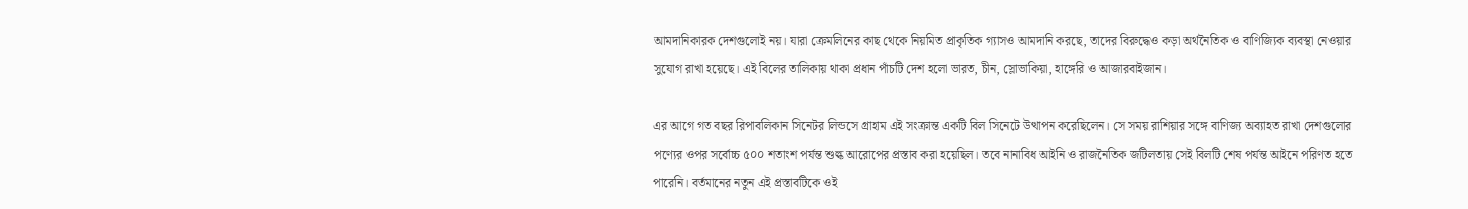আমদানিকারক দেশগুলোই নয়। যারা ক্রেমলিনের কাছ থেকে নিয়মিত প্রাকৃতিক গ্যাসও আমদানি করছে, তাদের বিরুদ্ধেও কড়া অর্থনৈতিক ও বাণিজ্যিক ব্যবস্থা নেওয়ার সুযোগ রাখা হয়েছে। এই বিলের তালিকায় থাকা প্রধান পাঁচটি দেশ হলো ভারত, চীন, স্লোভাকিয়া, হাঙ্গেরি ও আজারবাইজান।

এর আগে গত বছর রিপাবলিকান সিনেটর লিন্ডসে গ্রাহাম এই সংক্রান্ত একটি বিল সিনেটে উত্থাপন করেছিলেন। সে সময় রাশিয়ার সঙ্গে বাণিজ্য অব্যাহত রাখা দেশগুলোর পণ্যের ওপর সর্বোচ্চ ৫০০ শতাংশ পর্যন্ত শুল্ক আরোপের প্রস্তাব করা হয়েছিল। তবে নানাবিধ আইনি ও রাজনৈতিক জটিলতায় সেই বিলটি শেষ পর্যন্ত আইনে পরিণত হতে পারেনি। বর্তমানের নতুন এই প্রস্তাবটিকে ওই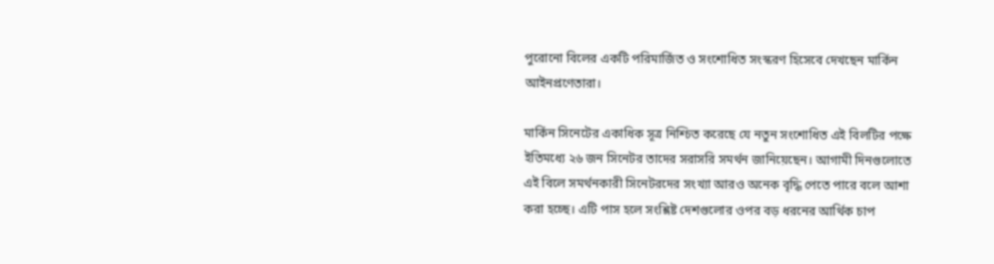পুরোনো বিলের একটি পরিমার্জিত ও সংশোধিত সংস্করণ হিসেবে দেখছেন মার্কিন আইনপ্রণেতারা।

মার্কিন সিনেটের একাধিক সূত্র নিশ্চিত করেছে যে নতুন সংশোধিত এই বিলটির পক্ষে ইতিমধ্যে ২৬ জন সিনেটর তাদের সরাসরি সমর্থন জানিয়েছেন। আগামী দিনগুলোতে এই বিলে সমর্থনকারী সিনেটরদের সংখ্যা আরও অনেক বৃদ্ধি পেতে পারে বলে আশা করা হচ্ছে। এটি পাস হলে সংশ্লিষ্ট দেশগুলোর ওপর বড় ধরনের আর্থিক চাপ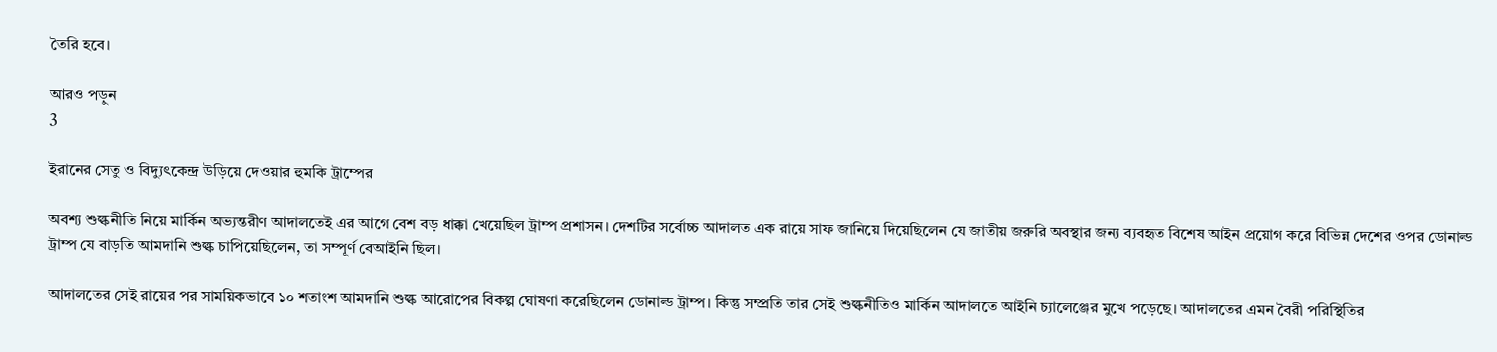তৈরি হবে।

আরও পড়ুন
3

ইরানের সেতু ও বিদ্যুৎকেন্দ্র উড়িয়ে দেওয়ার হুমকি ট্রাম্পের

অবশ্য শুল্কনীতি নিয়ে মার্কিন অভ্যন্তরীণ আদালতেই এর আগে বেশ বড় ধাক্কা খেয়েছিল ট্রাম্প প্রশাসন। দেশটির সর্বোচ্চ আদালত এক রায়ে সাফ জানিয়ে দিয়েছিলেন যে জাতীয় জরুরি অবস্থার জন্য ব্যবহৃত বিশেষ আইন প্রয়োগ করে বিভিন্ন দেশের ওপর ডোনাল্ড ট্রাম্প যে বাড়তি আমদানি শুল্ক চাপিয়েছিলেন, তা সম্পূর্ণ বেআইনি ছিল।

আদালতের সেই রায়ের পর সাময়িকভাবে ১০ শতাংশ আমদানি শুল্ক আরোপের বিকল্প ঘোষণা করেছিলেন ডোনাল্ড ট্রাম্প। কিন্তু সম্প্রতি তার সেই শুল্কনীতিও মার্কিন আদালতে আইনি চ্যালেঞ্জের মুখে পড়েছে। আদালতের এমন বৈরী পরিস্থিতির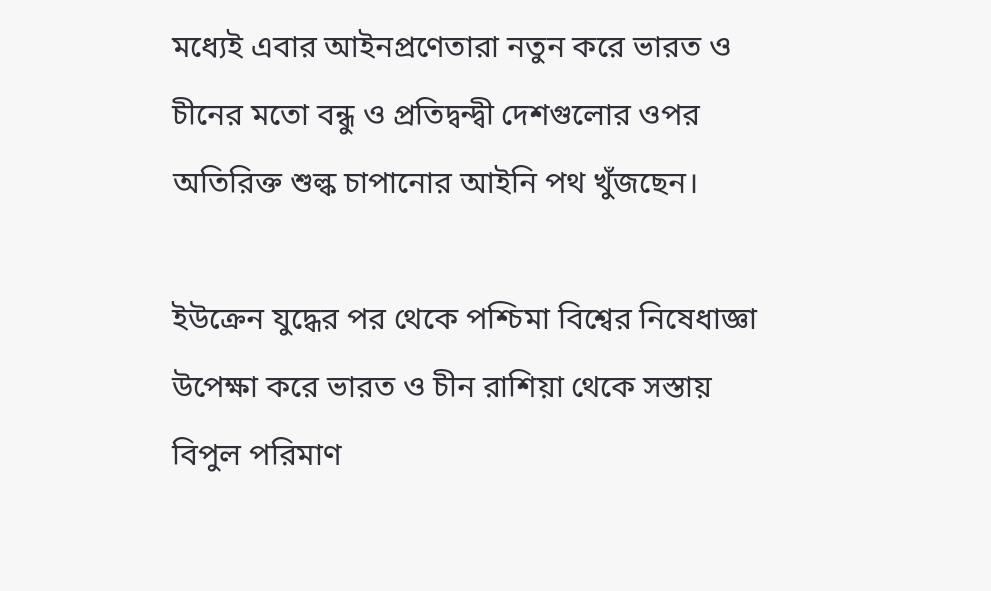মধ্যেই এবার আইনপ্রণেতারা নতুন করে ভারত ও চীনের মতো বন্ধু ও প্রতিদ্বন্দ্বী দেশগুলোর ওপর অতিরিক্ত শুল্ক চাপানোর আইনি পথ খুঁজছেন।

ইউক্রেন যুদ্ধের পর থেকে পশ্চিমা বিশ্বের নিষেধাজ্ঞা উপেক্ষা করে ভারত ও চীন রাশিয়া থেকে সস্তায় বিপুল পরিমাণ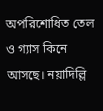অপরিশোধিত তেল ও গ্যাস কিনে আসছে। নয়াদিল্লি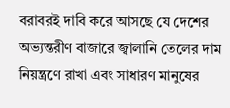বরাবরই দাবি করে আসছে যে দেশের অভ্যন্তরীণ বাজারে জ্বালানি তেলের দাম নিয়ন্ত্রণে রাখা এবং সাধারণ মানুষের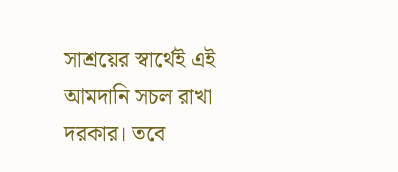সাশ্রয়ের স্বার্থেই এই আমদানি সচল রাখা দরকার। তবে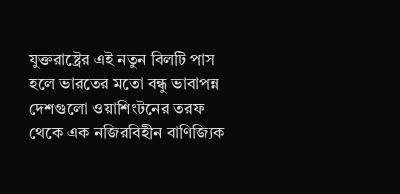যুক্তরাষ্ট্রের এই নতুন বিলটি পাস হলে ভারতের মতো বন্ধু ভাবাপন্ন দেশগুলো ওয়াশিংটনের তরফ থেকে এক নজিরবিহীন বাণিজ্যিক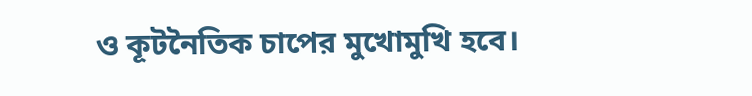ও কূটনৈতিক চাপের মুখোমুখি হবে।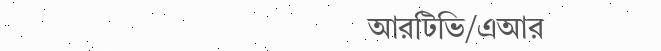আরটিভি/এআর